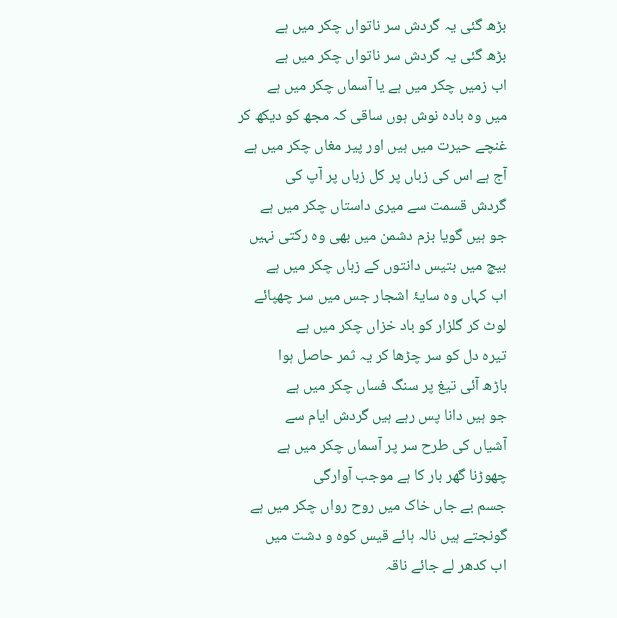بڑھ گئی یہ گردش سر ناتواں چکر میں ہے
بڑھ گئی یہ گردش سر ناتواں چکر میں ہے
اب زمیں چکر میں ہے یا آسماں چکر میں ہے
میں وہ بادہ نوش ہوں ساقی کہ مجھ کو دیکھ کر
غنچے حیرت میں ہیں اور پیر مغاں چکر میں ہے
آج ہے اس کی زباں پر کل زباں پر آپ کی
گردش قسمت سے میری داستاں چکر میں ہے
جو ہیں گویا بزم دشمن میں بھی وہ رکتی نہیں
بیچ میں بتیس دانتوں کے زباں چکر میں ہے
اب کہاں وہ سایۂ اشجار جس میں سر چھپائے
لوٹ کر گلزار کو باد خزاں چکر میں ہے
تیرہ دل کو سر چڑھا کر یہ ثمر حاصل ہوا
باڑھ آئی تیغ پر سنگ فساں چکر میں ہے
جو ہیں دانا پس رہے ہیں گردش ایام سے
آشیاں کی طرح سر پر آسماں چکر میں ہے
چھوڑنا گھر بار کا ہے موجب آوارگی
جسم بے جاں خاک میں روح رواں چکر میں ہے
گونجتے ہیں نالہ ہائے قیس کوہ و دشت میں
اب کدھر لے جائے ناقہ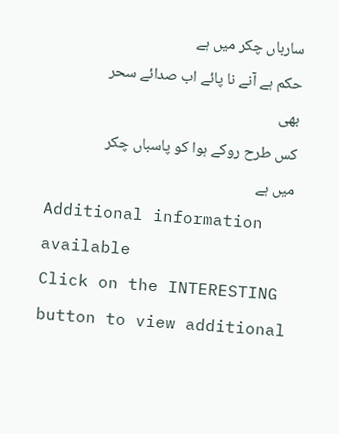سارباں چکر میں ہے
حکم ہے آنے نا پائے اب صدائے سحر بھی
کس طرح روکے ہوا کو پاسباں چکر میں ہے
Additional information available
Click on the INTERESTING button to view additional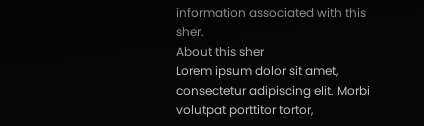information associated with this sher.
About this sher
Lorem ipsum dolor sit amet, consectetur adipiscing elit. Morbi volutpat porttitor tortor,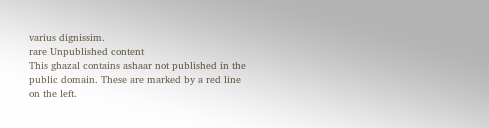varius dignissim.
rare Unpublished content
This ghazal contains ashaar not published in the public domain. These are marked by a red line on the left.